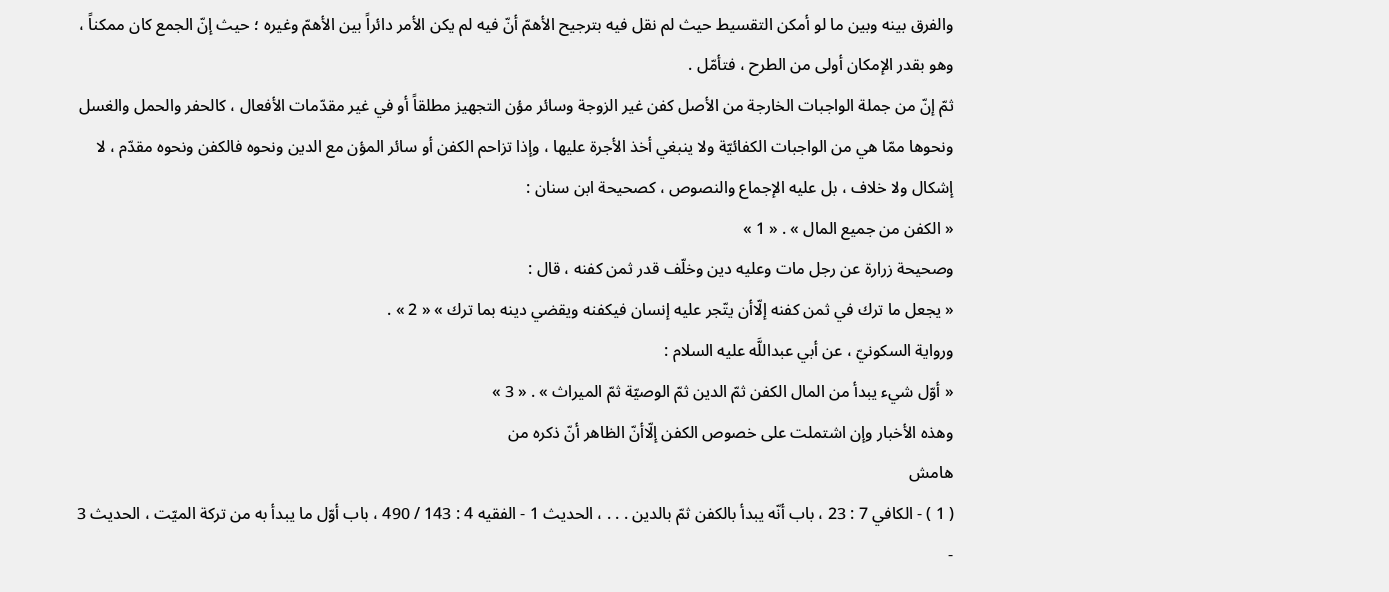والفرق بينه وبين ما لو أمكن التقسيط حيث لم نقل فيه بترجيح الأهمّ أنّ فيه لم يكن الأمر دائراً بين الأهمّ وغيره ؛ حيث إنّ الجمع كان ممكناً ، وهو بقدر الإمكان أولى من الطرح ، فتأمّل .
ثمّ إنّ من جملة الواجبات الخارجة من الأصل كفن غير الزوجة وسائر مؤن التجهيز مطلقاً أو في غير مقدّمات الأفعال ، كالحفر والحمل والغسل ونحوها ممّا هي من الواجبات الكفائيّة ولا ينبغي أخذ الأجرة عليها ، وإذا تزاحم الكفن أو سائر المؤن مع الدين ونحوه فالكفن ونحوه مقدّم ، لا إشكال ولا خلاف ، بل عليه الإجماع والنصوص ، كصحيحة ابن سنان :
« الكفن من جميع المال » . « 1 »
وصحيحة زرارة عن رجل مات وعليه دين وخلّف قدر ثمن كفنه ، قال :
« يجعل ما ترك في ثمن كفنه إلّاأن يتّجر عليه إنسان فيكفنه ويقضي دينه بما ترك » « 2 » .
ورواية السكونيّ ، عن أبي عبداللَّه عليه السلام :
« أوّل شيء يبدأ من المال الكفن ثمّ الدين ثمّ الوصيّة ثمّ الميراث » . « 3 »
وهذه الأخبار وإن اشتملت على خصوص الكفن إلّاأنّ الظاهر أنّ ذكره من
هامش
( 1 ) - الكافي 7 : 23 ، باب أنّه يبدأ بالكفن ثمّ بالدين . . . ، الحديث 1 - الفقيه 4 : 143 / 490 ، باب أوّل ما يبدأ به من تركة الميّت ، الحديث 3 -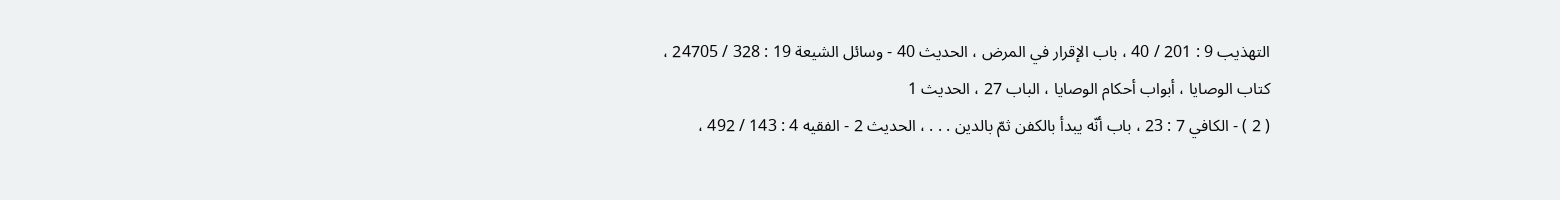التهذيب 9 : 201 / 40 ، باب الإقرار في المرض ، الحديث 40 - وسائل الشيعة 19 : 328 / 24705 ، كتاب الوصايا ، أبواب أحكام الوصايا ، الباب 27 ، الحديث 1
( 2 ) - الكافي 7 : 23 ، باب أنّه يبدأ بالكفن ثمّ بالدين . . . ، الحديث 2 - الفقيه 4 : 143 / 492 ،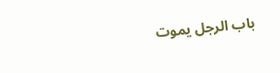باب الرجل يموت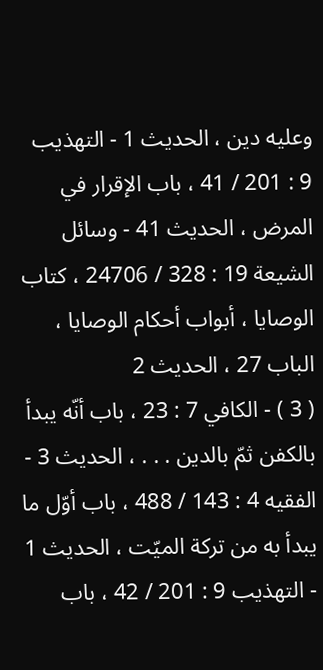وعليه دين ، الحديث 1 - التهذيب 9 : 201 / 41 ، باب الإقرار في المرض ، الحديث 41 - وسائل الشيعة 19 : 328 / 24706 ، كتاب الوصايا ، أبواب أحكام الوصايا ، الباب 27 ، الحديث 2
( 3 ) - الكافي 7 : 23 ، باب أنّه يبدأ بالكفن ثمّ بالدين . . . ، الحديث 3 - الفقيه 4 : 143 / 488 ، باب أوّل ما يبدأ به من تركة الميّت ، الحديث 1 - التهذيب 9 : 201 / 42 ، باب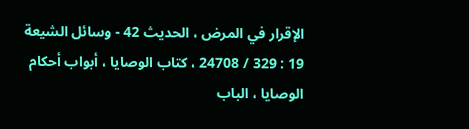الإقرار في المرض ، الحديث 42 - وسائل الشيعة 19 : 329 / 24708 ، كتاب الوصايا ، أبواب أحكام الوصايا ، الباب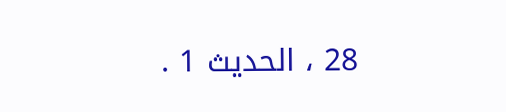28 ، الحديث 1 .